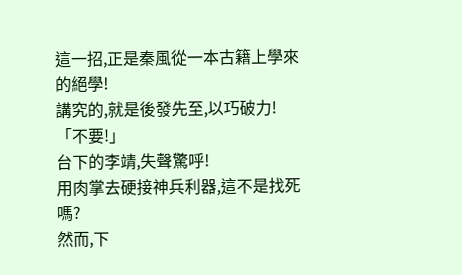這一招,正是秦風從一本古籍上學來的絕學!
講究的,就是後發先至,以巧破力!
「不要!」
台下的李靖,失聲驚呼!
用肉掌去硬接神兵利器,這不是找死嗎?
然而,下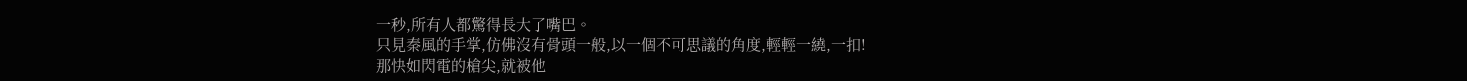一秒,所有人都驚得長大了嘴巴。
只見秦風的手掌,仿佛沒有骨頭一般,以一個不可思議的角度,輕輕一繞,一扣!
那快如閃電的槍尖,就被他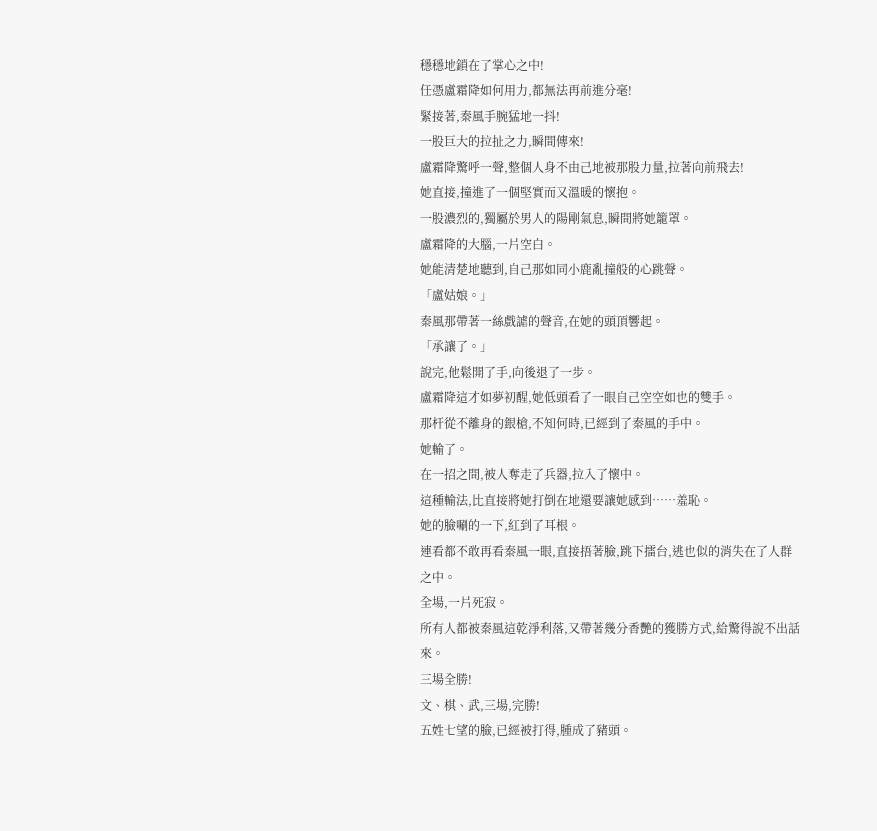穩穩地鎖在了掌心之中!
任憑盧霜降如何用力,都無法再前進分毫!
緊接著,秦風手腕猛地一抖!
一股巨大的拉扯之力,瞬間傳來!
盧霜降驚呼一聲,整個人身不由己地被那股力量,拉著向前飛去!
她直接,撞進了一個堅實而又溫暖的懷抱。
一股濃烈的,獨屬於男人的陽剛氣息,瞬間將她籠罩。
盧霜降的大腦,一片空白。
她能清楚地聽到,自己那如同小鹿亂撞般的心跳聲。
「盧姑娘。」
秦風那帶著一絲戲謔的聲音,在她的頭頂響起。
「承讓了。」
說完,他鬆開了手,向後退了一步。
盧霜降這才如夢初醒,她低頭看了一眼自己空空如也的雙手。
那杆從不離身的銀槍,不知何時,已經到了秦風的手中。
她輸了。
在一招之間,被人奪走了兵器,拉入了懷中。
這種輸法,比直接將她打倒在地還要讓她感到……羞恥。
她的臉唰的一下,紅到了耳根。
連看都不敢再看秦風一眼,直接捂著臉,跳下擂台,逃也似的消失在了人群之中。
全場,一片死寂。
所有人都被秦風這乾淨利落,又帶著幾分香艷的獲勝方式,給驚得說不出話來。
三場全勝!
文、棋、武,三場,完勝!
五姓七望的臉,已經被打得,腫成了豬頭。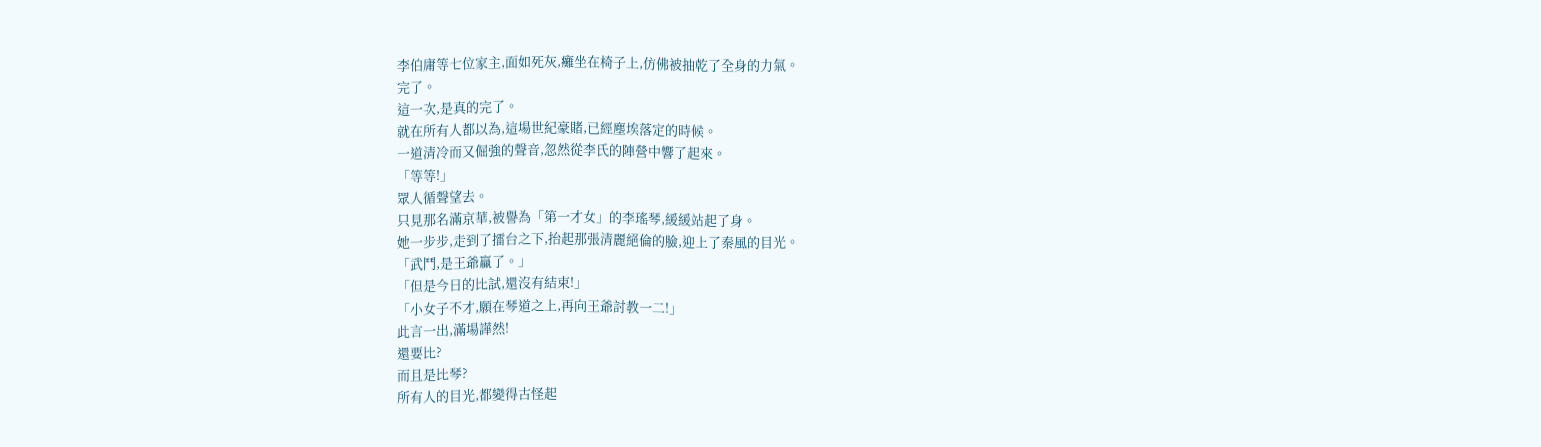李伯庸等七位家主,面如死灰,癱坐在椅子上,仿佛被抽乾了全身的力氣。
完了。
這一次,是真的完了。
就在所有人都以為,這場世紀豪賭,已經塵埃落定的時候。
一道清冷而又倔強的聲音,忽然從李氏的陣營中響了起來。
「等等!」
眾人循聲望去。
只見那名滿京華,被譽為「第一才女」的李瑤琴,緩緩站起了身。
她一步步,走到了擂台之下,抬起那張清麗絕倫的臉,迎上了秦風的目光。
「武鬥,是王爺贏了。」
「但是今日的比試,還沒有結束!」
「小女子不才,願在琴道之上,再向王爺討教一二!」
此言一出,滿場譁然!
還要比?
而且是比琴?
所有人的目光,都變得古怪起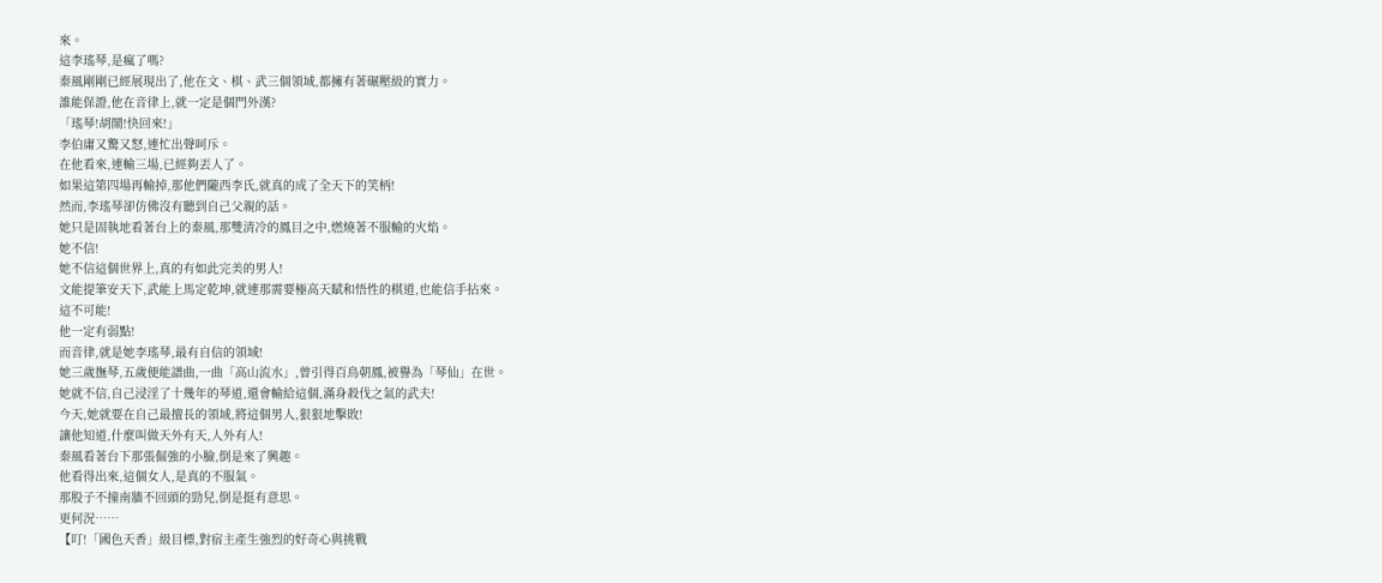來。
這李瑤琴,是瘋了嗎?
秦風剛剛已經展現出了,他在文、棋、武三個領域,都擁有著碾壓級的實力。
誰能保證,他在音律上,就一定是個門外漢?
「瑤琴!胡鬧!快回來!」
李伯庸又驚又怒,連忙出聲呵斥。
在他看來,連輸三場,已經夠丟人了。
如果這第四場再輸掉,那他們隴西李氏,就真的成了全天下的笑柄!
然而,李瑤琴卻仿佛沒有聽到自己父親的話。
她只是固執地看著台上的秦風,那雙清冷的鳳目之中,燃燒著不服輸的火焰。
她不信!
她不信這個世界上,真的有如此完美的男人!
文能提筆安天下,武能上馬定乾坤,就連那需要極高天賦和悟性的棋道,也能信手拈來。
這不可能!
他一定有弱點!
而音律,就是她李瑤琴,最有自信的領域!
她三歲撫琴,五歲便能譜曲,一曲「高山流水」,曾引得百鳥朝鳳,被譽為「琴仙」在世。
她就不信,自己浸淫了十幾年的琴道,還會輸給這個,滿身殺伐之氣的武夫!
今天,她就要在自己最擅長的領域,將這個男人,狠狠地擊敗!
讓他知道,什麼叫做天外有天,人外有人!
秦風看著台下那張倔強的小臉,倒是來了興趣。
他看得出來,這個女人,是真的不服氣。
那股子不撞南牆不回頭的勁兒,倒是挺有意思。
更何況……
【叮!「國色天香」級目標,對宿主產生強烈的好奇心與挑戰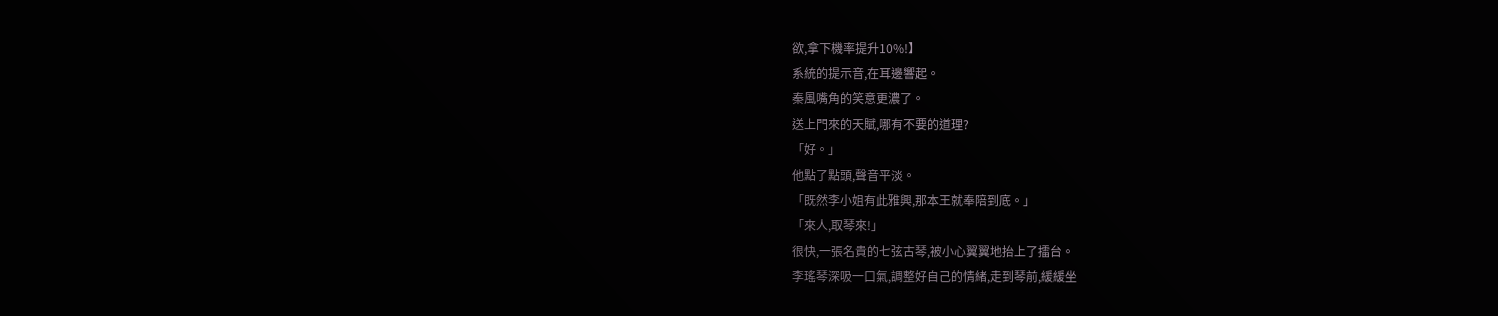欲,拿下機率提升10%!】
系統的提示音,在耳邊響起。
秦風嘴角的笑意更濃了。
送上門來的天賦,哪有不要的道理?
「好。」
他點了點頭,聲音平淡。
「既然李小姐有此雅興,那本王就奉陪到底。」
「來人,取琴來!」
很快,一張名貴的七弦古琴,被小心翼翼地抬上了擂台。
李瑤琴深吸一口氣,調整好自己的情緒,走到琴前,緩緩坐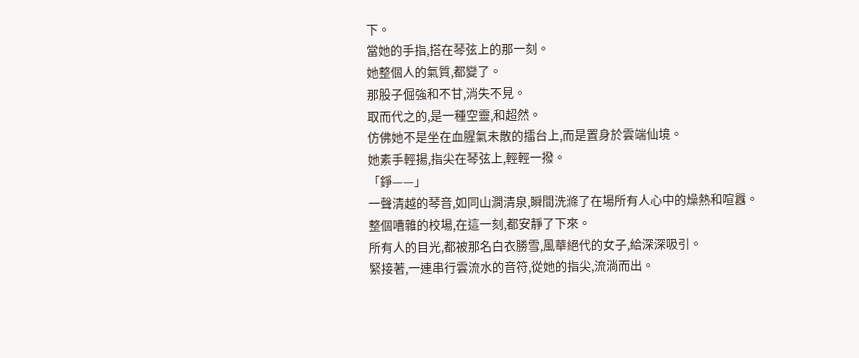下。
當她的手指,搭在琴弦上的那一刻。
她整個人的氣質,都變了。
那股子倔強和不甘,消失不見。
取而代之的,是一種空靈,和超然。
仿佛她不是坐在血腥氣未散的擂台上,而是置身於雲端仙境。
她素手輕揚,指尖在琴弦上,輕輕一撥。
「錚——」
一聲清越的琴音,如同山澗清泉,瞬間洗滌了在場所有人心中的燥熱和喧囂。
整個嘈雜的校場,在這一刻,都安靜了下來。
所有人的目光,都被那名白衣勝雪,風華絕代的女子,給深深吸引。
緊接著,一連串行雲流水的音符,從她的指尖,流淌而出。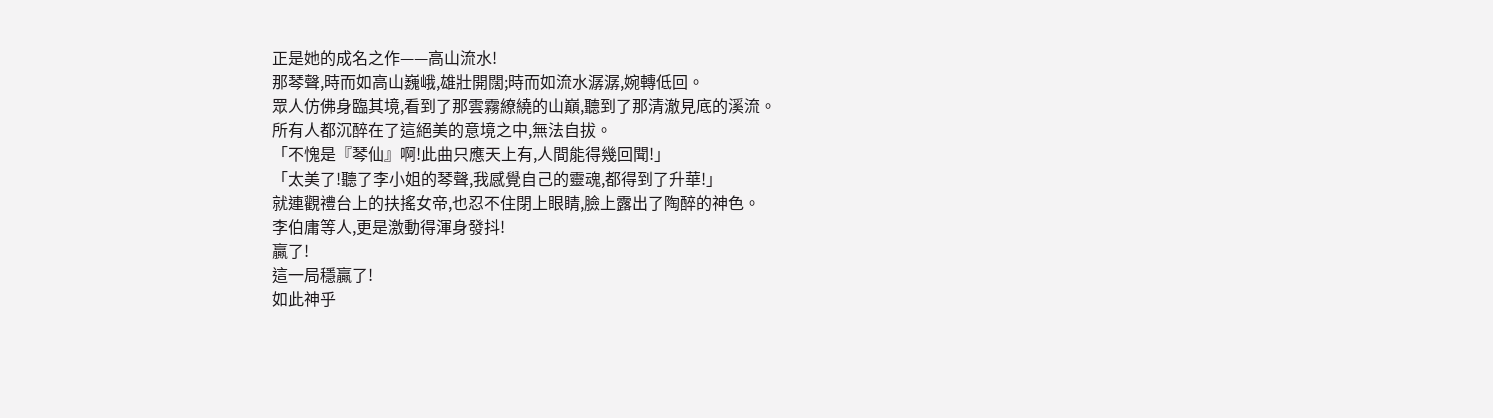正是她的成名之作——高山流水!
那琴聲,時而如高山巍峨,雄壯開闊;時而如流水潺潺,婉轉低回。
眾人仿佛身臨其境,看到了那雲霧繚繞的山巔,聽到了那清澈見底的溪流。
所有人都沉醉在了這絕美的意境之中,無法自拔。
「不愧是『琴仙』啊!此曲只應天上有,人間能得幾回聞!」
「太美了!聽了李小姐的琴聲,我感覺自己的靈魂,都得到了升華!」
就連觀禮台上的扶搖女帝,也忍不住閉上眼睛,臉上露出了陶醉的神色。
李伯庸等人,更是激動得渾身發抖!
贏了!
這一局穩贏了!
如此神乎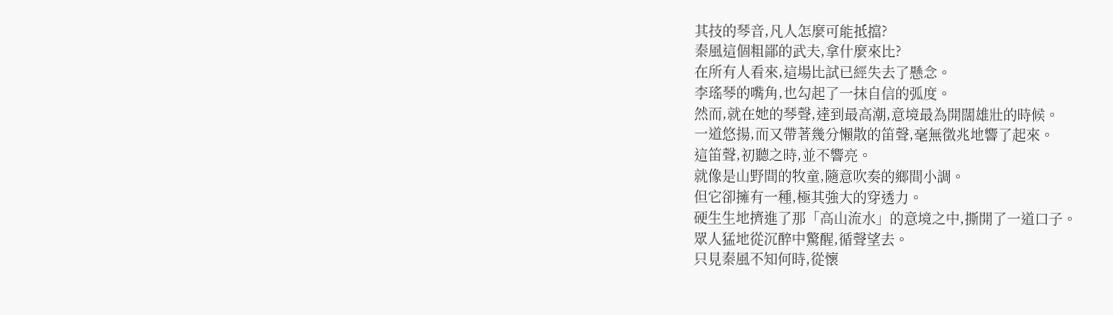其技的琴音,凡人怎麼可能抵擋?
秦風這個粗鄙的武夫,拿什麼來比?
在所有人看來,這場比試已經失去了懸念。
李瑤琴的嘴角,也勾起了一抹自信的弧度。
然而,就在她的琴聲,達到最高潮,意境最為開闊雄壯的時候。
一道悠揚,而又帶著幾分懶散的笛聲,毫無徵兆地響了起來。
這笛聲,初聽之時,並不響亮。
就像是山野間的牧童,隨意吹奏的鄉間小調。
但它卻擁有一種,極其強大的穿透力。
硬生生地擠進了那「高山流水」的意境之中,撕開了一道口子。
眾人猛地從沉醉中驚醒,循聲望去。
只見秦風不知何時,從懷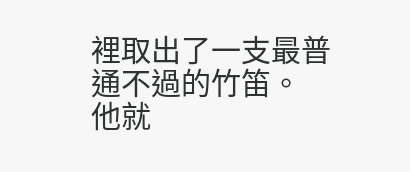裡取出了一支最普通不過的竹笛。
他就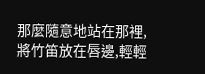那麼隨意地站在那裡,將竹笛放在唇邊,輕輕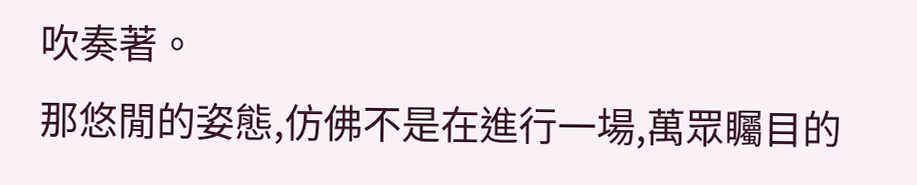吹奏著。
那悠閒的姿態,仿佛不是在進行一場,萬眾矚目的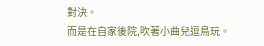對決。
而是在自家後院,吹著小曲兒逗鳥玩。